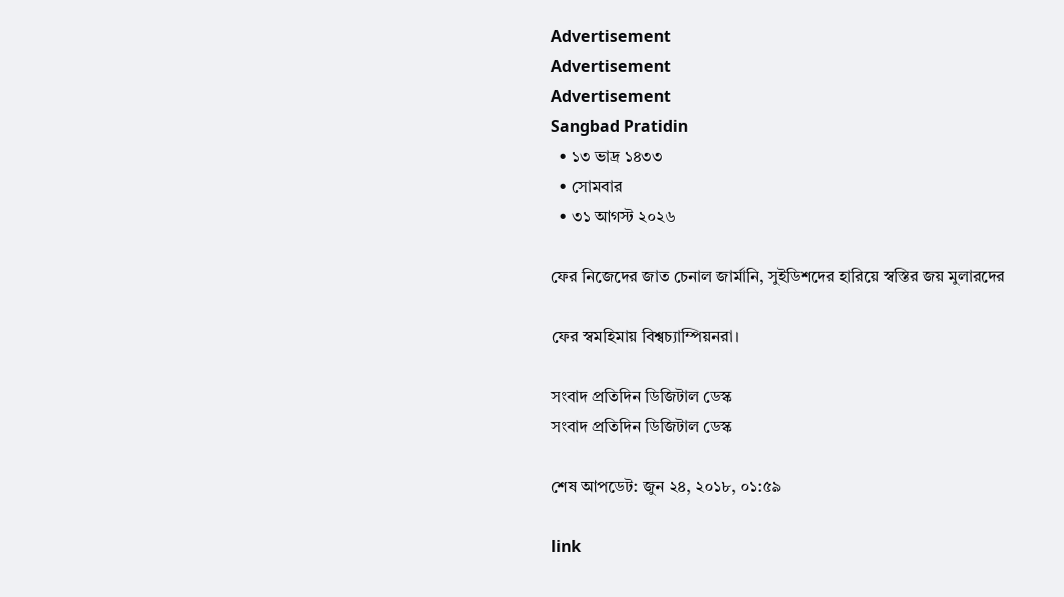Advertisement
Advertisement
Advertisement
Sangbad Pratidin
  • ১৩ ভাদ্র ১৪৩৩
  • সোমবার
  • ৩১ আগস্ট ২০২৬

ফের নিজেদের জাত চেনাল জার্মানি, সুইডিশদের হারিয়ে স্বস্তির জয় মুলারদের

ফের স্বমহিমায় বিশ্বচ্যাম্পিয়নরা।

সংবাদ প্রতিদিন ডিজিটাল ডেস্ক
সংবাদ প্রতিদিন ডিজিটাল ডেস্ক

শেষ আপডেট: জুন ২৪, ২০১৮, ০১:৫৯

link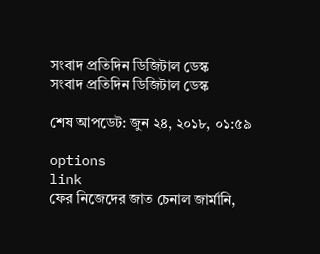সংবাদ প্রতিদিন ডিজিটাল ডেস্ক
সংবাদ প্রতিদিন ডিজিটাল ডেস্ক

শেষ আপডেট: জুন ২৪, ২০১৮, ০১:৫৯

options
link
ফের নিজেদের জাত চেনাল জার্মানি,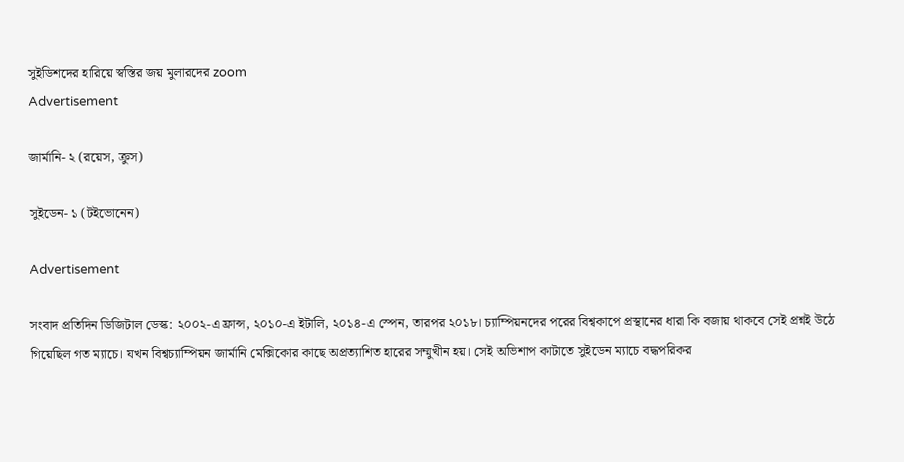সুইডিশদের হারিয়ে স্বস্তির জয় মুলারদের zoom
Advertisement

জার্মানি- ২ (রয়েস, ক্রুস)

সুইডেন- ১ (টইভোনেন)

Advertisement

সংবাদ প্রতিদিন ডিজিটাল ডেস্ক: ২০০২-এ ফ্রান্স, ২০১০-এ ইটালি, ২০১৪-এ স্পেন, তারপর ২০১৮। চ্যাম্পিয়নদের পরের বিশ্বকাপে প্রস্থানের ধারা কি বজায় থাকবে সেই প্রশ্নই উঠে গিয়েছিল গত ম্যাচে। যখন বিশ্বচ্যাম্পিয়ন জার্মানি মেক্সিকোর কাছে অপ্রত্যাশিত হারের সম্মুখীন হয়। সেই অভিশাপ কাটাতে সুইডেন ম্যাচে বদ্ধপরিকর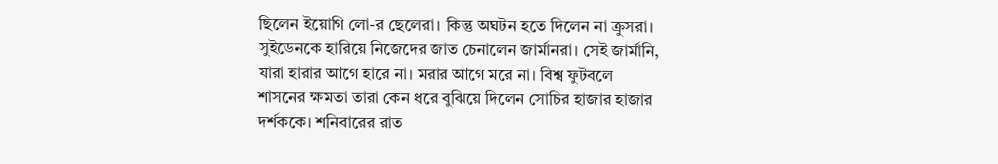ছিলেন ইয়োগি লো-র ছেলেরা। কিন্তু অঘটন হতে দিলেন না ক্রুসরা। সুইডেনকে হারিয়ে নিজেদের জাত চেনালেন জার্মানরা। সেই জার্মানি, যারা হারার আগে হারে না। মরার আগে মরে না। বিশ্ব ফুটবলে শাসনের ক্ষমতা তারা কেন ধরে বুঝিয়ে দিলেন সোচির হাজার হাজার দর্শককে। শনিবারের রাত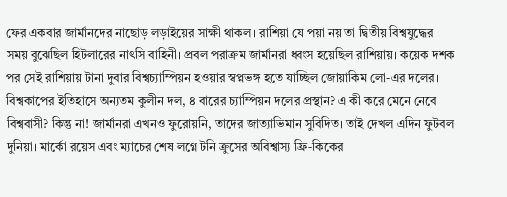ফের একবার জার্মানদের নাছোড় লড়াইয়ের সাক্ষী থাকল। রাশিয়া যে পয়া নয় তা দ্বিতীয় বিশ্বযুদ্ধের সময় বুঝেছিল হিটলারের নাৎসি বাহিনী। প্রবল পরাক্রম জার্মানরা ধ্বংস হয়েছিল রাশিয়ায়। কয়েক দশক পর সেই রাশিয়ায় টানা দুবার বিশ্বচ্যাম্পিয়ন হওয়ার স্বপ্নভঙ্গ হতে যাচ্ছিল জোয়াকিম লো-এর দলের। বিশ্বকাপের ইতিহাসে অন্যতম কুলীন দল, ৪ বারের চ্যাম্পিয়ন দলের প্রস্থান? এ কী করে মেনে নেবে বিশ্ববাসী? কিন্তু না! জার্মানরা এখনও ফুরোয়নি, তাদের জাত্যাভিমান সুবিদিত। তাই দেখল এদিন ফুটবল দুনিয়া। মার্কো রয়েস এবং ম্যাচের শেষ লগ্নে টনি ক্রুসের অবিশ্বাস্য ফ্রি-কিকের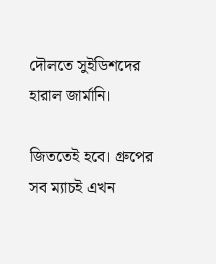দৌলতে সুইডিশদের হারাল জার্মানি।

জিততেই হবে। গ্রুপের সব ম্যাচই এখন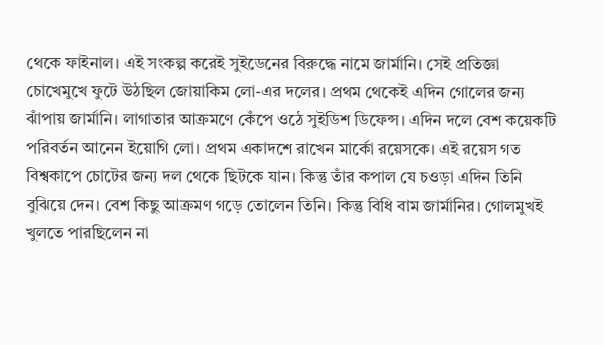থেকে ফাইনাল। এই সংকল্প করেই সুইডেনের বিরুদ্ধে নামে জার্মানি। সেই প্রতিজ্ঞা চোখেমুখে ফুটে উঠছিল জোয়াকিম লো-এর দলের। প্রথম থেকেই এদিন গোলের জন্য ঝাঁপায় জার্মানি। লাগাতার আক্রমণে কেঁপে ওঠে সুইডিশ ডিফেন্স। এদিন দলে বেশ কয়েকটি পরিবর্তন আনেন ইয়োগি লো। প্রথম একাদশে রাখেন মার্কো রয়েসকে। এই রয়েস গত বিশ্বকাপে চোটের জন্য দল থেকে ছিটকে যান। কিন্তু তাঁর কপাল যে চওড়া এদিন তিনি বুঝিয়ে দেন। বেশ কিছু আক্রমণ গড়ে তোলেন তিনি। কিন্তু বিধি বাম জার্মানির। গোলমুখই খুলতে পারছিলেন না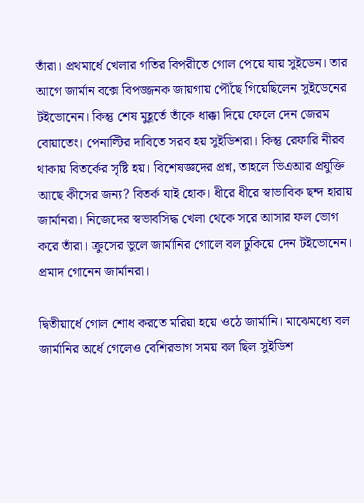তাঁরা। প্রথমার্ধে খেলার গতির বিপরীতে গোল পেয়ে যায় সুইডেন। তার আগে জার্মান বক্সে বিপজ্জনক জায়গায় পৌঁছে গিয়েছিলেন সুইডেনের টইভোনেন। কিন্তু শেষ মুহূর্তে তাঁকে ধাক্কা দিয়ে ফেলে দেন জেরম বোয়াতেং। পেনাল্টির দাবিতে সরব হয় সুইডিশরা। কিন্তু রেফারি নীরব থাকায় বিতর্কের সৃষ্টি হয়। বিশেষজ্ঞদের প্রশ্ন, তাহলে ভিএআর প্রযুক্তি আছে কীসের জন্য? বিতর্ক যাই হোক। ধীরে ধীরে স্বাভাবিক ছন্দ হারায় জার্মানরা। নিজেদের স্বভাবসিদ্ধ খেলা থেকে সরে আসার ফল ভোগ করে তাঁরা। ক্রুসের ভুলে জার্মানির গোলে বল ঢুকিয়ে দেন টইভোনেন। প্রমাদ গোনেন জার্মানরা।

দ্বিতীয়ার্ধে গোল শোধ করতে মরিয়া হয়ে ওঠে জার্মানি। মাঝেমধ্যে বল জার্মানির অর্ধে গেলেও বেশিরভাগ সময় বল ছিল সুইডিশ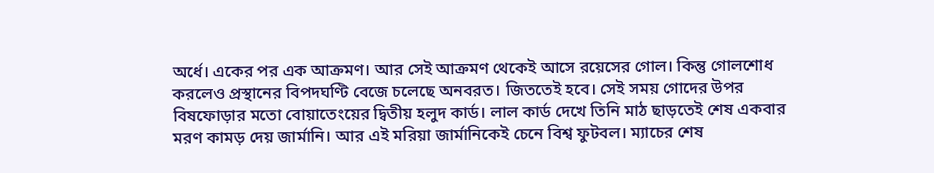অর্ধে। একের পর এক আক্রমণ। আর সেই আক্রমণ থেকেই আসে রয়েসের গোল। কিন্তু গোলশোধ করলেও প্রস্থানের বিপদঘণ্টি বেজে চলেছে অনবরত। জিততেই হবে। সেই সময় গোদের উপর বিষফোড়ার মতো বোয়াতেংয়ের দ্বিতীয় হলুদ কার্ড। লাল কার্ড দেখে তিনি মাঠ ছাড়তেই শেষ একবার মরণ কামড় দেয় জার্মানি। আর এই মরিয়া জার্মানিকেই চেনে বিশ্ব ফুটবল। ম্যাচের শেষ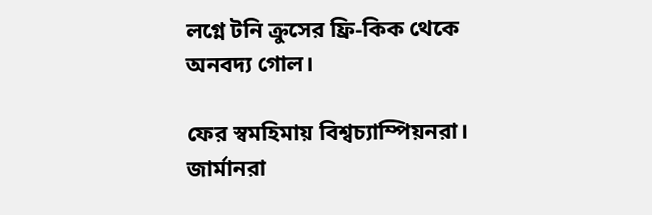লগ্নে টনি ক্রুসের ফ্রি-কিক থেকে অনবদ্য গোল।

ফের স্বমহিমায় বিশ্বচ্যাম্পিয়নরা। জার্মানরা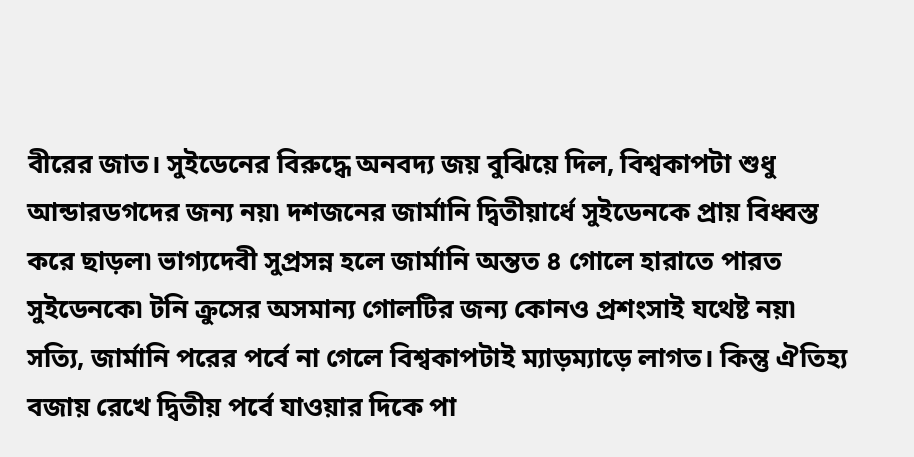বীরের জাত। সুইডেনের বিরুদ্ধে অনবদ্য জয় বুঝিয়ে দিল, বিশ্বকাপটা শুধু আন্ডারডগদের জন্য নয়৷ দশজনের জার্মানি দ্বিতীয়ার্ধে সুইডেনকে প্রায় বিধ্বস্ত করে ছাড়ল৷ ভাগ্যদেবী সুপ্রসন্ন হলে জার্মানি অন্তত ৪ গোলে হারাতে পারত সুইডেনকে৷ টনি ক্রুসের অসমান্য গোলটির জন্য কোনও প্রশংসাই যথেষ্ট নয়৷ সত্যি, জার্মানি পরের পর্বে না গেলে বিশ্বকাপটাই ম্যাড়ম্যাড়ে লাগত। কিন্তু ঐতিহ্য বজায় রেখে দ্বিতীয় পর্বে যাওয়ার দিকে পা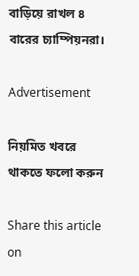বাড়িয়ে রাখল ৪ বারের চ্যাম্পিয়নরা।

Advertisement

নিয়মিত খবরে থাকতে ফলো করুন

Share this article on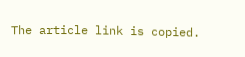The article link is copied.